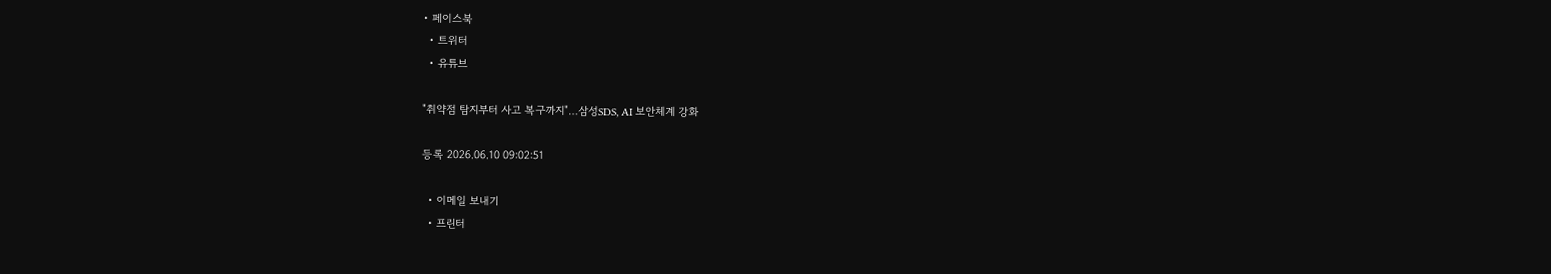• 페이스북
  • 트위터
  • 유튜브

"취약점 탐지부터 사고 복구까지"…삼성SDS, AI 보안체계 강화

등록 2026.06.10 09:02:51

  • 이메일 보내기
  • 프린터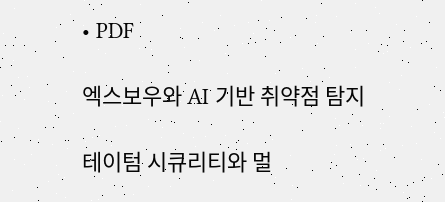• PDF

엑스보우와 AI 기반 취약점 탐지

테이텀 시큐리티와 멀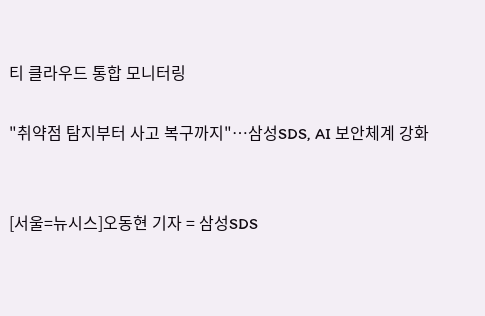티 클라우드 통합 모니터링

"취약점 탐지부터 사고 복구까지"…삼성SDS, AI 보안체계 강화


[서울=뉴시스]오동현 기자 = 삼성SDS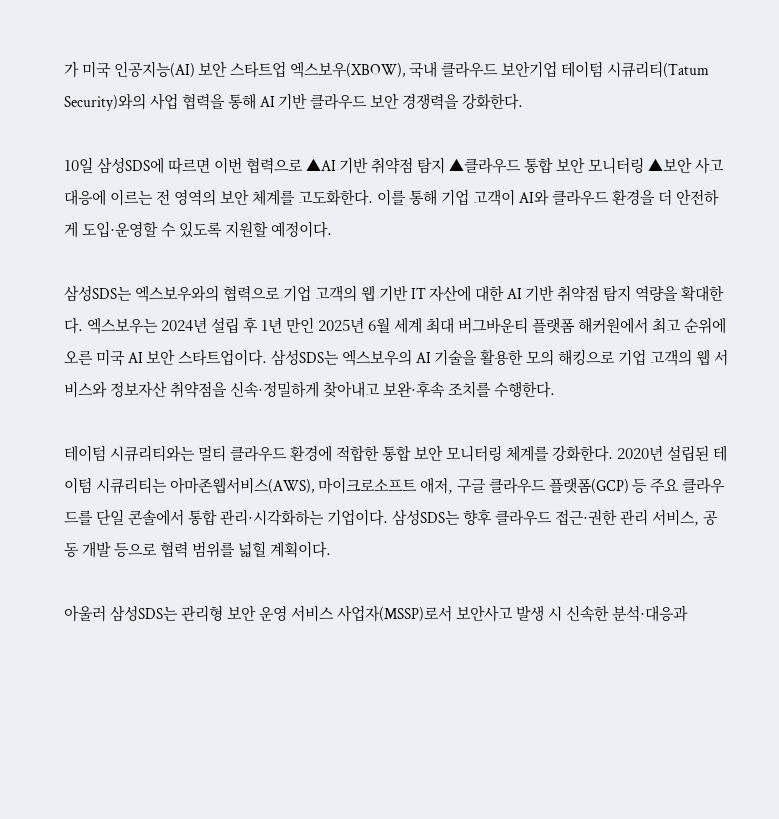가 미국 인공지능(AI) 보안 스타트업 엑스보우(XBOW), 국내 클라우드 보안기업 테이텀 시큐리티(Tatum Security)와의 사업 협력을 통해 AI 기반 클라우드 보안 경쟁력을 강화한다.

10일 삼성SDS에 따르면 이번 협력으로 ▲AI 기반 취약점 탐지 ▲클라우드 통합 보안 모니터링 ▲보안 사고 대응에 이르는 전 영역의 보안 체계를 고도화한다. 이를 통해 기업 고객이 AI와 클라우드 환경을 더 안전하게 도입·운영할 수 있도록 지원할 예정이다.

삼성SDS는 엑스보우와의 협력으로 기업 고객의 웹 기반 IT 자산에 대한 AI 기반 취약점 탐지 역량을 확대한다. 엑스보우는 2024년 설립 후 1년 만인 2025년 6월 세계 최대 버그바운티 플랫폼 해커원에서 최고 순위에 오른 미국 AI 보안 스타트업이다. 삼성SDS는 엑스보우의 AI 기술을 활용한 모의 해킹으로 기업 고객의 웹 서비스와 정보자산 취약점을 신속·정밀하게 찾아내고 보완·후속 조치를 수행한다.

테이텀 시큐리티와는 멀티 클라우드 환경에 적합한 통합 보안 모니터링 체계를 강화한다. 2020년 설립된 테이텀 시큐리티는 아마존웹서비스(AWS), 마이크로소프트 애저, 구글 클라우드 플랫폼(GCP) 등 주요 클라우드를 단일 콘솔에서 통합 관리·시각화하는 기업이다. 삼성SDS는 향후 클라우드 접근·권한 관리 서비스, 공동 개발 등으로 협력 범위를 넓힐 계획이다.

아울러 삼성SDS는 관리형 보안 운영 서비스 사업자(MSSP)로서 보안사고 발생 시 신속한 분석·대응과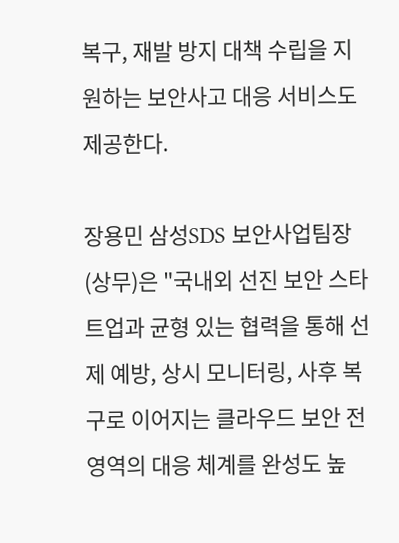복구, 재발 방지 대책 수립을 지원하는 보안사고 대응 서비스도 제공한다.

장용민 삼성SDS 보안사업팀장(상무)은 "국내외 선진 보안 스타트업과 균형 있는 협력을 통해 선제 예방, 상시 모니터링, 사후 복구로 이어지는 클라우드 보안 전 영역의 대응 체계를 완성도 높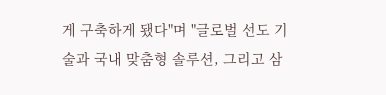게 구축하게 됐다"며 "글로벌 선도 기술과 국내 맞춤형 솔루션, 그리고 삼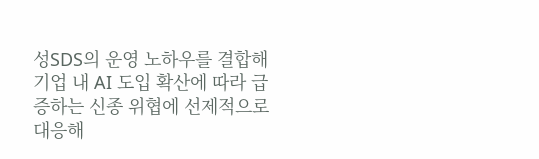성SDS의 운영 노하우를 결합해 기업 내 AI 도입 확산에 따라 급증하는 신종 위협에 선제적으로 대응해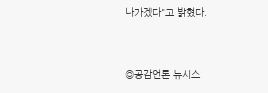나가겠다"고 밝혔다.


◎공감언론 뉴시스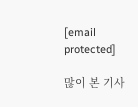[email protected]

많이 본 기사